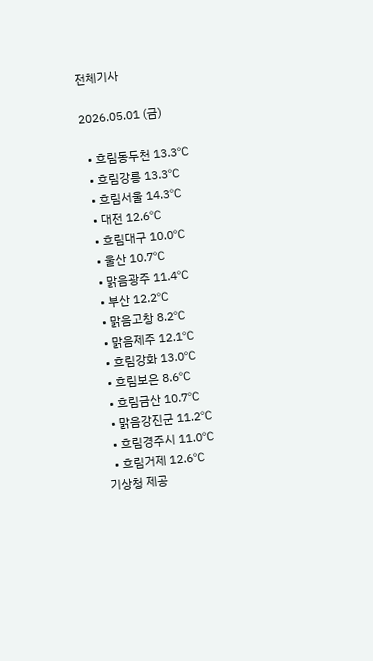전체기사

2026.05.01 (금)

  • 흐림동두천 13.3℃
  • 흐림강릉 13.3℃
  • 흐림서울 14.3℃
  • 대전 12.6℃
  • 흐림대구 10.0℃
  • 울산 10.7℃
  • 맑음광주 11.4℃
  • 부산 12.2℃
  • 맑음고창 8.2℃
  • 맑음제주 12.1℃
  • 흐림강화 13.0℃
  • 흐림보은 8.6℃
  • 흐림금산 10.7℃
  • 맑음강진군 11.2℃
  • 흐림경주시 11.0℃
  • 흐림거제 12.6℃
기상청 제공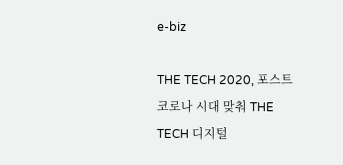e-biz

THE TECH 2020, 포스트 코로나 시대 맞춰 THE TECH 디지털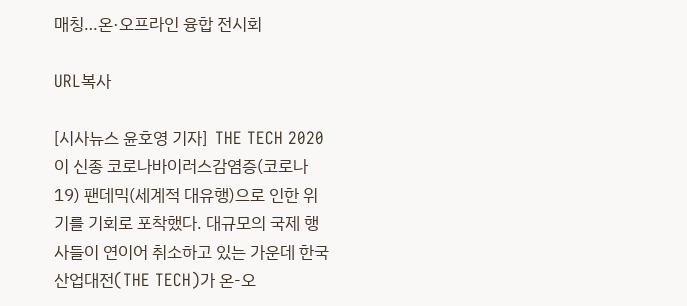매칭…온·오프라인 융합 전시회

URL복사

[시사뉴스 윤호영 기자]  THE TECH 2020이 신종 코로나바이러스감염증(코로나19) 팬데믹(세계적 대유행)으로 인한 위기를 기회로 포착했다. 대규모의 국제 행사들이 연이어 취소하고 있는 가운데 한국산업대전(THE TECH)가 온-오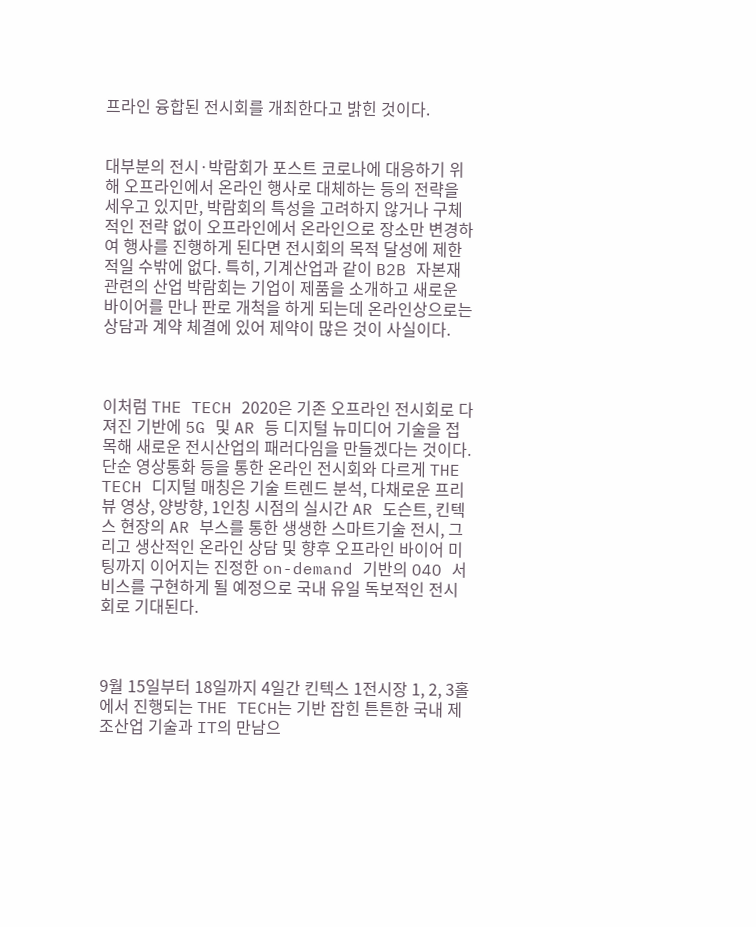프라인 융합된 전시회를 개최한다고 밝힌 것이다.


대부분의 전시·박람회가 포스트 코로나에 대응하기 위해 오프라인에서 온라인 행사로 대체하는 등의 전략을 세우고 있지만, 박람회의 특성을 고려하지 않거나 구체적인 전략 없이 오프라인에서 온라인으로 장소만 변경하여 행사를 진행하게 된다면 전시회의 목적 달성에 제한적일 수밖에 없다. 특히, 기계산업과 같이 B2B 자본재 관련의 산업 박람회는 기업이 제품을 소개하고 새로운 바이어를 만나 판로 개척을 하게 되는데 온라인상으로는 상담과 계약 체결에 있어 제약이 많은 것이 사실이다.



이처럼 THE TECH 2020은 기존 오프라인 전시회로 다져진 기반에 5G 및 AR 등 디지털 뉴미디어 기술을 접목해 새로운 전시산업의 패러다임을 만들겠다는 것이다. 단순 영상통화 등을 통한 온라인 전시회와 다르게 THE TECH 디지털 매칭은 기술 트렌드 분석, 다채로운 프리뷰 영상, 양방향, 1인칭 시점의 실시간 AR 도슨트, 킨텍스 현장의 AR 부스를 통한 생생한 스마트기술 전시, 그리고 생산적인 온라인 상담 및 향후 오프라인 바이어 미팅까지 이어지는 진정한 on-demand 기반의 O4O 서비스를 구현하게 될 예정으로 국내 유일 독보적인 전시회로 기대된다.



9월 15일부터 18일까지 4일간 킨텍스 1전시장 1, 2, 3홀에서 진행되는 THE TECH는 기반 잡힌 튼튼한 국내 제조산업 기술과 IT의 만남으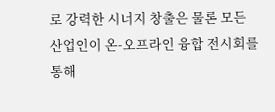로 강력한 시너지 창출은 물론 모든 산업인이 온-오프라인 융합 전시회를 통해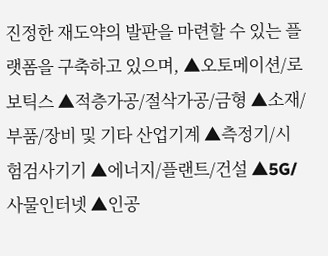진정한 재도약의 발판을 마련할 수 있는 플랫폼을 구축하고 있으며, ▲오토메이션/로보틱스 ▲적층가공/절삭가공/금형 ▲소재/부품/장비 및 기타 산업기계 ▲측정기/시험검사기기 ▲에너지/플랜트/건설 ▲5G/사물인터넷 ▲인공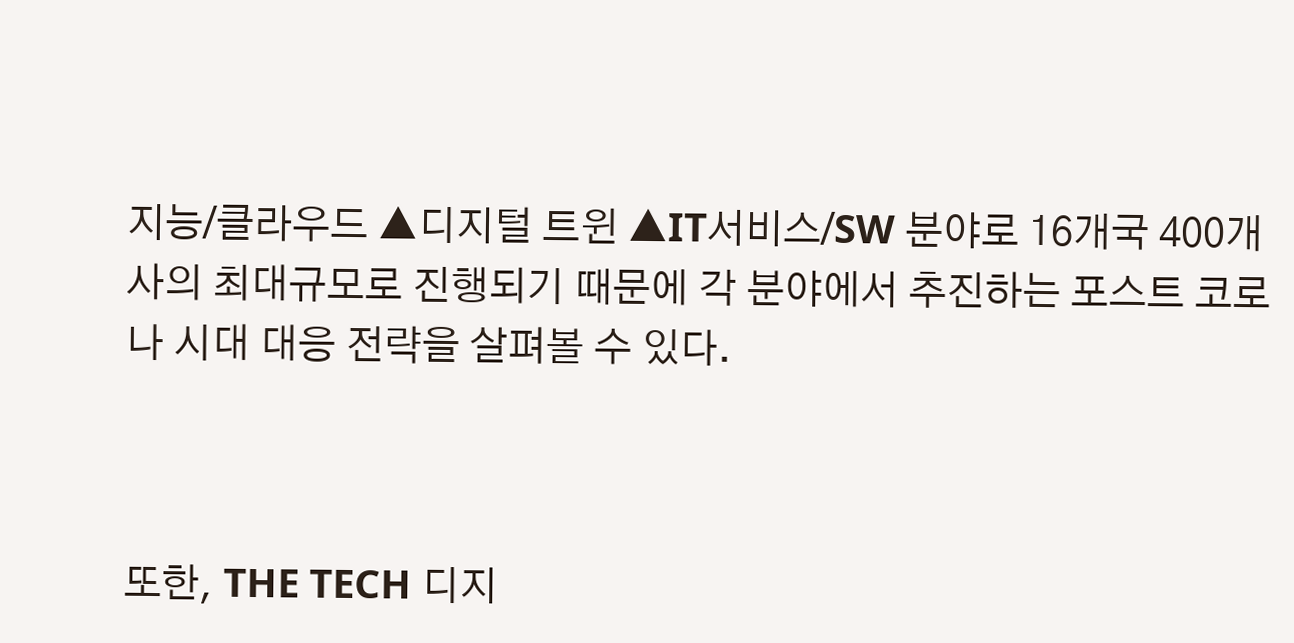지능/클라우드 ▲디지털 트윈 ▲IT서비스/SW 분야로 16개국 400개사의 최대규모로 진행되기 때문에 각 분야에서 추진하는 포스트 코로나 시대 대응 전략을 살펴볼 수 있다.



또한, THE TECH 디지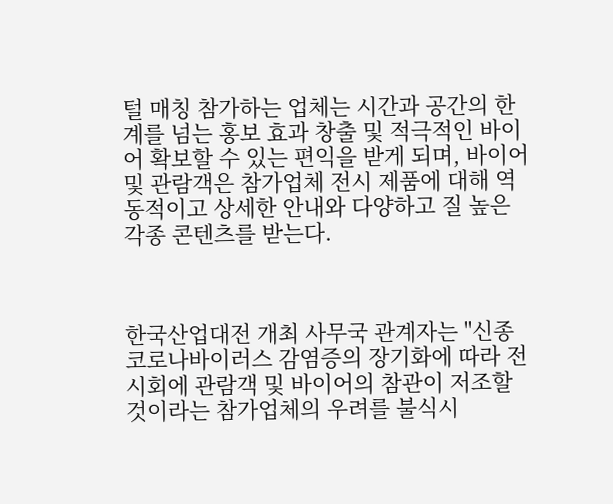털 매칭 참가하는 업체는 시간과 공간의 한계를 넘는 홍보 효과 창출 및 적극적인 바이어 확보할 수 있는 편익을 받게 되며, 바이어 및 관람객은 참가업체 전시 제품에 대해 역동적이고 상세한 안내와 다양하고 질 높은 각종 콘텐츠를 받는다.



한국산업대전 개최 사무국 관계자는 "신종 코로나바이러스 감염증의 장기화에 따라 전시회에 관람객 및 바이어의 참관이 저조할 것이라는 참가업체의 우려를 불식시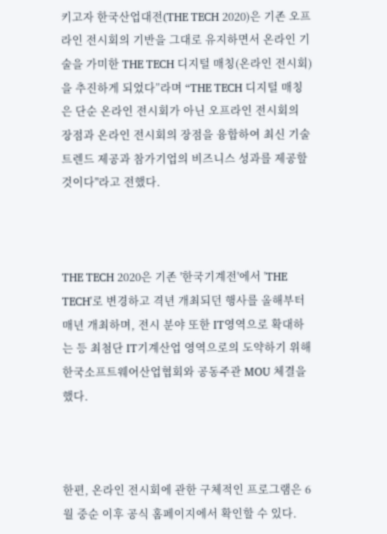키고자 한국산업대전(THE TECH 2020)은 기존 오프라인 전시회의 기반을 그대로 유지하면서 온라인 기술을 가미한 THE TECH 디지털 매칭(온라인 전시회)을 추진하게 되었다”라며 “THE TECH 디지털 매칭은 단순 온라인 전시회가 아닌 오프라인 전시회의 장점과 온라인 전시회의 장점을 융합하여 최신 기술 트렌드 제공과 참가기업의 비즈니스 성과를 제공할 것이다"라고 전했다.



THE TECH 2020은 기존 '한국기계전'에서 'THE TECH'로 변경하고 격년 개최되던 행사를 올해부터 매년 개최하며, 전시 분야 또한 IT영역으로 확대하는 등 최첨단 IT기계산업 영역으로의 도약하기 위해 한국소프트웨어산업협회와 공동주관 MOU 체결을 했다.



한편, 온라인 전시회에 관한 구체적인 프로그램은 6월 중순 이후 공식 홈페이지에서 확인할 수 있다.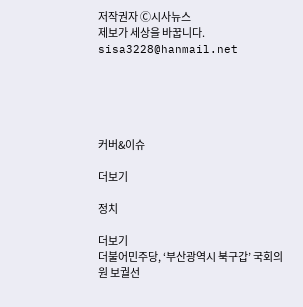저작권자 Ⓒ시사뉴스
제보가 세상을 바꿉니다.
sisa3228@hanmail.net





커버&이슈

더보기

정치

더보기
더불어민주당, ‘부산광역시 북구갑’ 국회의원 보궐선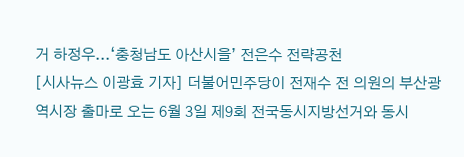거 하정우...‘충청남도 아산시을’ 전은수 전략공천
[시사뉴스 이광효 기자] 더불어민주당이 전재수 전 의원의 부산광역시장 출마로 오는 6월 3일 제9회 전국동시지방선거와 동시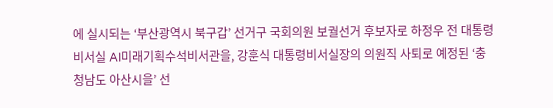에 실시되는 ‘부산광역시 북구갑’ 선거구 국회의원 보궐선거 후보자로 하정우 전 대통령비서실 AI미래기획수석비서관을, 강훈식 대통령비서실장의 의원직 사퇴로 예정된 ‘충청남도 아산시을’ 선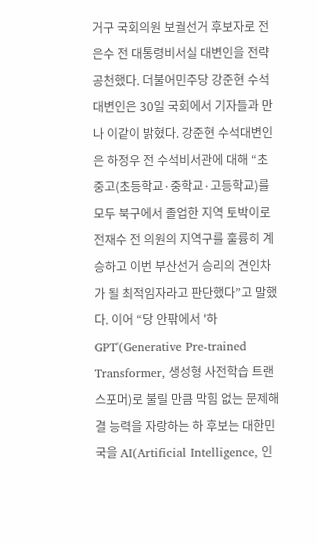거구 국회의원 보궐선거 후보자로 전은수 전 대통령비서실 대변인을 전략공천했다. 더불어민주당 강준현 수석대변인은 30일 국회에서 기자들과 만나 이같이 밝혔다. 강준현 수석대변인은 하정우 전 수석비서관에 대해 “초중고(초등학교·중학교·고등학교)를 모두 북구에서 졸업한 지역 토박이로 전재수 전 의원의 지역구를 훌륭히 계승하고 이번 부산선거 승리의 견인차가 될 최적임자라고 판단했다”고 말했다. 이어 “당 안팎에서 '하GPT'(Generative Pre-trained Transformer, 생성형 사전학습 트랜스포머)로 불릴 만큼 막힘 없는 문제해결 능력을 자랑하는 하 후보는 대한민국을 AI(Artificial Intelligence, 인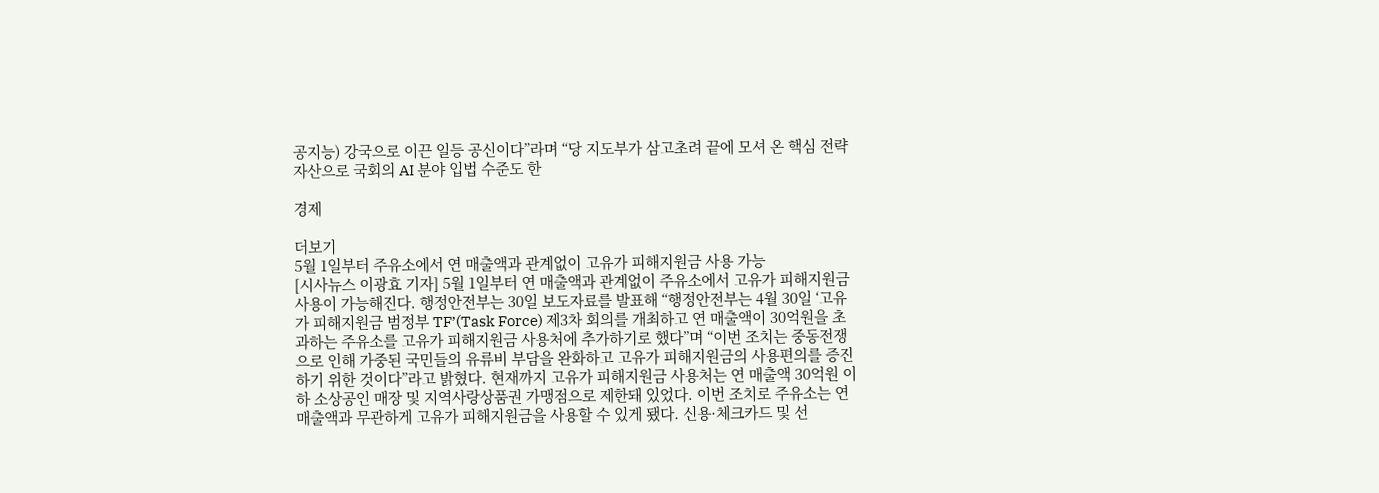공지능) 강국으로 이끈 일등 공신이다”라며 “당 지도부가 삼고초려 끝에 모셔 온 핵심 전략자산으로 국회의 AI 분야 입법 수준도 한

경제

더보기
5월 1일부터 주유소에서 연 매출액과 관계없이 고유가 피해지원금 사용 가능
[시사뉴스 이광효 기자] 5월 1일부터 연 매출액과 관계없이 주유소에서 고유가 피해지원금 사용이 가능해진다. 행정안전부는 30일 보도자료를 발표해 “행정안전부는 4월 30일 ‘고유가 피해지원금 범정부 TF’(Task Force) 제3차 회의를 개최하고 연 매출액이 30억원을 초과하는 주유소를 고유가 피해지원금 사용처에 추가하기로 했다”며 “이번 조치는 중동전쟁으로 인해 가중된 국민들의 유류비 부담을 완화하고 고유가 피해지원금의 사용편의를 증진하기 위한 것이다”라고 밝혔다. 현재까지 고유가 피해지원금 사용처는 연 매출액 30억원 이하 소상공인 매장 및 지역사랑상품권 가맹점으로 제한돼 있었다. 이번 조치로 주유소는 연 매출액과 무관하게 고유가 피해지원금을 사용할 수 있게 됐다. 신용·체크카드 및 선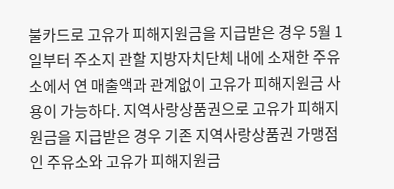불카드로 고유가 피해지원금을 지급받은 경우 5월 1일부터 주소지 관할 지방자치단체 내에 소재한 주유소에서 연 매출액과 관계없이 고유가 피해지원금 사용이 가능하다. 지역사랑상품권으로 고유가 피해지원금을 지급받은 경우 기존 지역사랑상품권 가맹점인 주유소와 고유가 피해지원금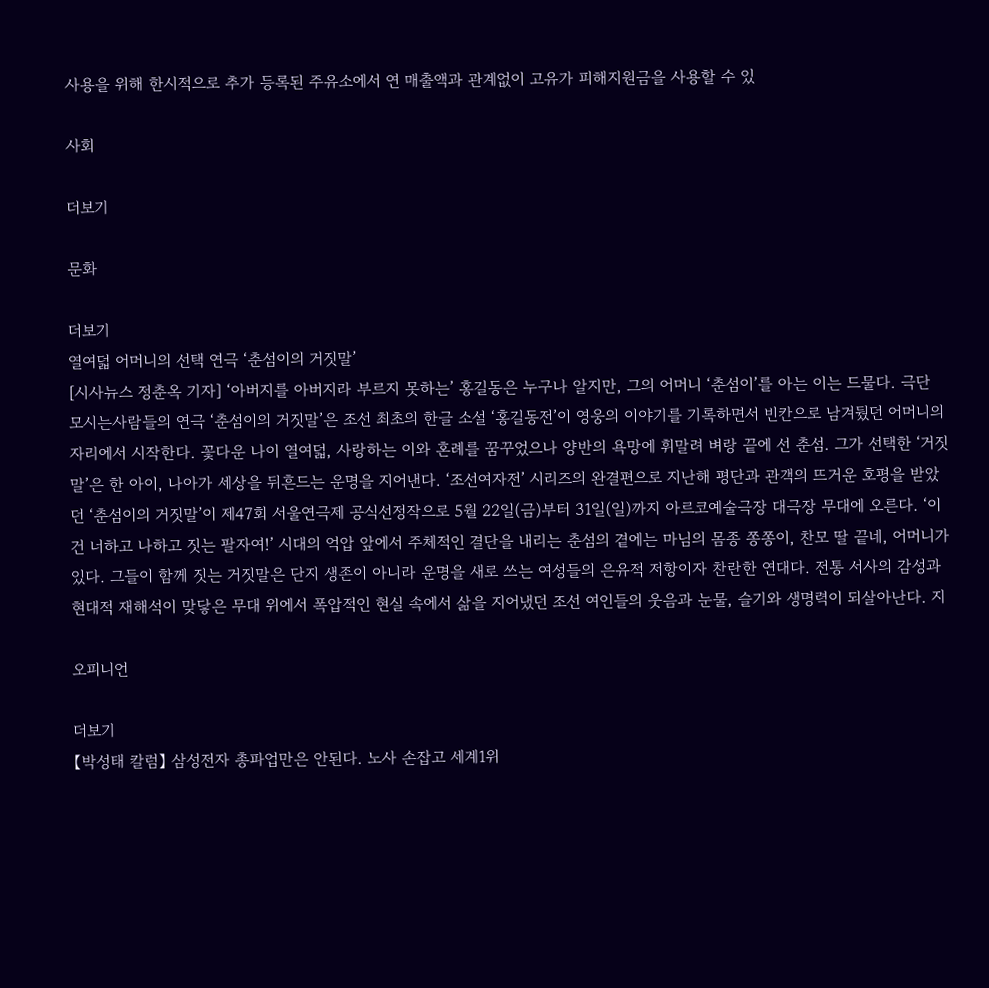사용을 위해 한시적으로 추가 등록된 주유소에서 연 매출액과 관계없이 고유가 피해지원금을 사용할 수 있

사회

더보기

문화

더보기
열여덟 어머니의 선택 연극 ‘춘섬이의 거짓말’
[시사뉴스 정춘옥 기자] ‘아버지를 아버지라 부르지 못하는’ 홍길동은 누구나 알지만, 그의 어머니 ‘춘섬이’를 아는 이는 드물다. 극단 모시는사람들의 연극 ‘춘섬이의 거짓말’은 조선 최초의 한글 소설 ‘홍길동전’이 영웅의 이야기를 기록하면서 빈칸으로 남겨뒀던 어머니의 자리에서 시작한다. 꽃다운 나이 열여덟, 사랑하는 이와 혼례를 꿈꾸었으나 양반의 욕망에 휘말려 벼랑 끝에 선 춘섬. 그가 선택한 ‘거짓말’은 한 아이, 나아가 세상을 뒤흔드는 운명을 지어낸다. ‘조선여자전’ 시리즈의 완결편으로 지난해 평단과 관객의 뜨거운 호평을 받았던 ‘춘섬이의 거짓말’이 제47회 서울연극제 공식선정작으로 5월 22일(금)부터 31일(일)까지 아르코예술극장 대극장 무대에 오른다. ‘이건 너하고 나하고 짓는 팔자여!’ 시대의 억압 앞에서 주체적인 결단을 내리는 춘섬의 곁에는 마님의 몸종 쫑쫑이, 찬모 딸 끝네, 어머니가 있다. 그들이 함께 짓는 거짓말은 단지 생존이 아니라 운명을 새로 쓰는 여성들의 은유적 저항이자 찬란한 연대다. 전통 서사의 감성과 현대적 재해석이 맞닿은 무대 위에서 폭압적인 현실 속에서 삶을 지어냈던 조선 여인들의 웃음과 눈물, 슬기와 생명력이 되살아난다. 지

오피니언

더보기
【박성태 칼럼】 삼성전자 총파업만은 안된다. 노사 손잡고 세계1위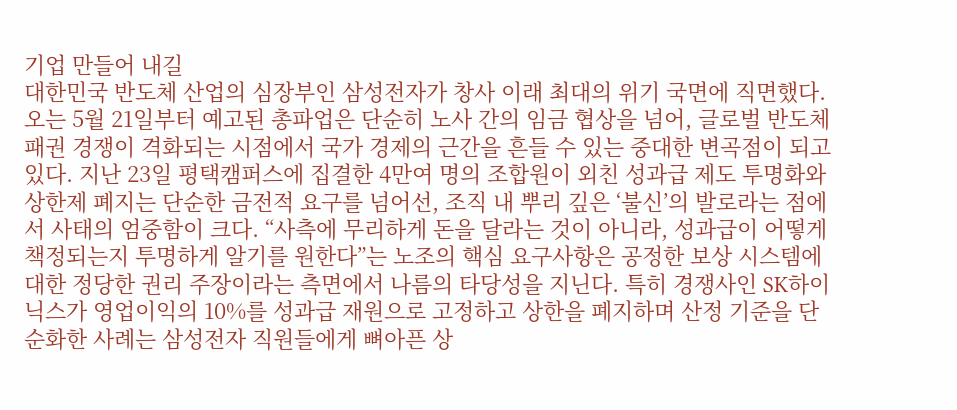기업 만들어 내길
대한민국 반도체 산업의 심장부인 삼성전자가 창사 이래 최대의 위기 국면에 직면했다. 오는 5월 21일부터 예고된 총파업은 단순히 노사 간의 임금 협상을 넘어, 글로벌 반도체 패권 경쟁이 격화되는 시점에서 국가 경제의 근간을 흔들 수 있는 중대한 변곡점이 되고 있다. 지난 23일 평택캠퍼스에 집결한 4만여 명의 조합원이 외친 성과급 제도 투명화와 상한제 폐지는 단순한 금전적 요구를 넘어선, 조직 내 뿌리 깊은 ‘불신’의 발로라는 점에서 사태의 엄중함이 크다. “사측에 무리하게 돈을 달라는 것이 아니라, 성과급이 어떻게 책정되는지 투명하게 알기를 원한다”는 노조의 핵심 요구사항은 공정한 보상 시스템에 대한 정당한 권리 주장이라는 측면에서 나름의 타당성을 지닌다. 특히 경쟁사인 SK하이닉스가 영업이익의 10%를 성과급 재원으로 고정하고 상한을 폐지하며 산정 기준을 단순화한 사례는 삼성전자 직원들에게 뼈아픈 상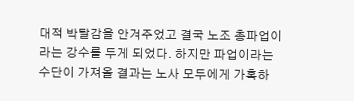대적 박탈감을 안겨주었고 결국 노조 총파업이라는 강수를 두게 되었다. 하지만 파업이라는 수단이 가져올 결과는 노사 모두에게 가혹하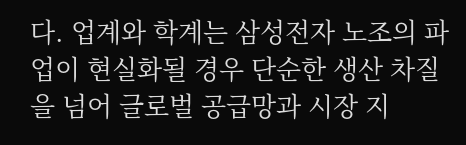다. 업계와 학계는 삼성전자 노조의 파업이 현실화될 경우 단순한 생산 차질을 넘어 글로벌 공급망과 시장 지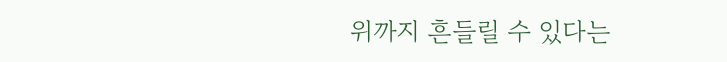위까지 흔들릴 수 있다는